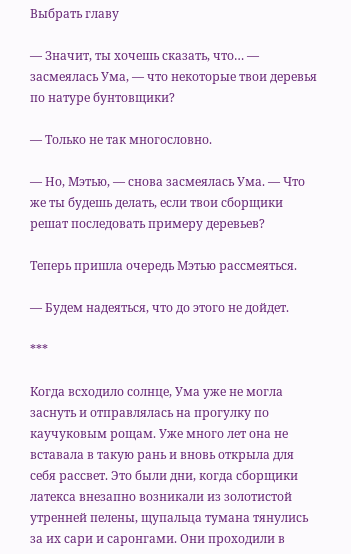Выбрать главу

— Значит, ты хочешь сказать, что… — засмеялась Ума, — что некоторые твои деревья по натуре бунтовщики?

— Только не так многословно.

— Но, Мэтью, — снова засмеялась Ума. — Что же ты будешь делать, если твои сборщики решат последовать примеру деревьев?

Теперь пришла очередь Мэтью рассмеяться.

— Будем надеяться, что до этого не дойдет.

***

Когда всходило солнце, Ума уже не могла заснуть и отправлялась на прогулку по каучуковым рощам. Уже много лет она не вставала в такую рань и вновь открыла для себя рассвет. Это были дни, когда сборщики латекса внезапно возникали из золотистой утренней пелены, щупальца тумана тянулись за их сари и саронгами. Они проходили в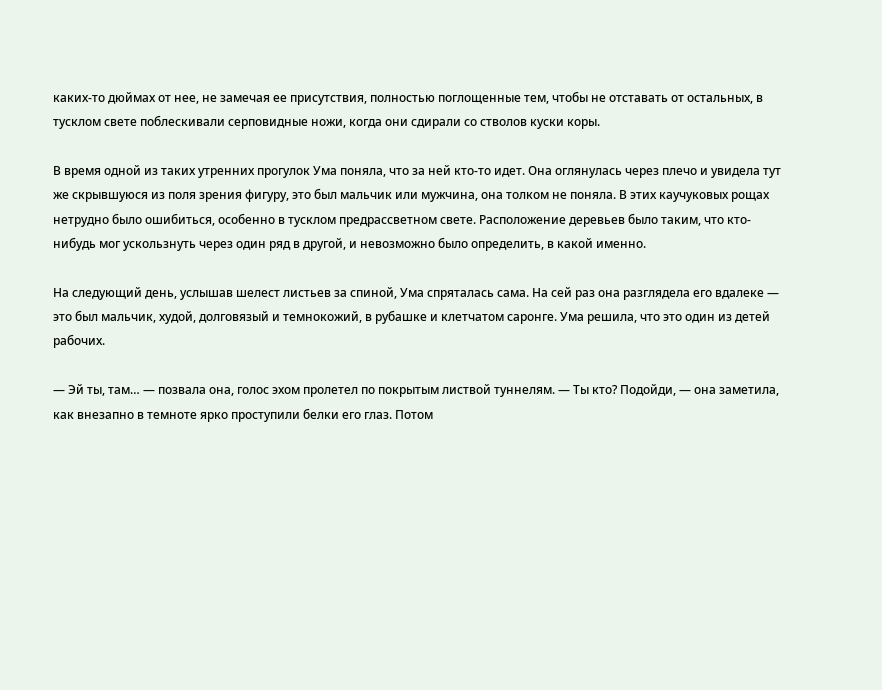каких-то дюймах от нее, не замечая ее присутствия, полностью поглощенные тем, чтобы не отставать от остальных, в тусклом свете поблескивали серповидные ножи, когда они сдирали со стволов куски коры.

В время одной из таких утренних прогулок Ума поняла, что за ней кто-то идет. Она оглянулась через плечо и увидела тут же скрывшуюся из поля зрения фигуру, это был мальчик или мужчина, она толком не поняла. В этих каучуковых рощах нетрудно было ошибиться, особенно в тусклом предрассветном свете. Расположение деревьев было таким, что кто-нибудь мог ускользнуть через один ряд в другой, и невозможно было определить, в какой именно.

На следующий день, услышав шелест листьев за спиной, Ума спряталась сама. На сей раз она разглядела его вдалеке — это был мальчик, худой, долговязый и темнокожий, в рубашке и клетчатом саронге. Ума решила, что это один из детей рабочих.

— Эй ты, там… — позвала она, голос эхом пролетел по покрытым листвой туннелям. — Ты кто? Подойди, — она заметила, как внезапно в темноте ярко проступили белки его глаз. Потом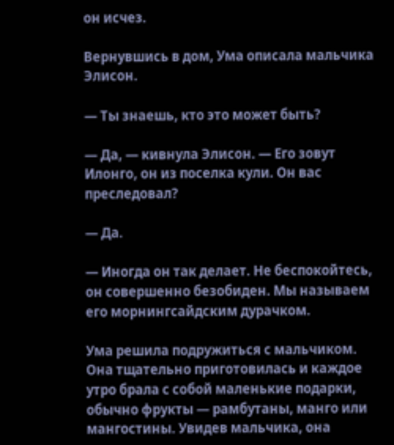он исчез.

Вернувшись в дом, Ума описала мальчика Элисон.

— Ты знаешь, кто это может быть?

— Да, — кивнула Элисон. — Его зовут Илонго, он из поселка кули. Он вас преследовал?

— Да.

— Иногда он так делает. Не беспокойтесь, он совершенно безобиден. Мы называем его морнингсайдским дурачком.

Ума решила подружиться с мальчиком. Она тщательно приготовилась и каждое утро брала с собой маленькие подарки, обычно фрукты — рамбутаны, манго или мангостины. Увидев мальчика, она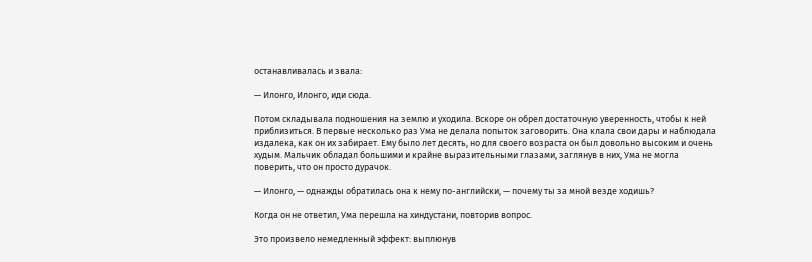останавливалась и звала:

— Илонго, Илонго, иди сюда.

Потом складывала подношения на землю и уходила. Вскоре он обрел достаточную уверенность, чтобы к ней приблизиться. В первые несколько раз Ума не делала попыток заговорить. Она клала свои дары и наблюдала издалека, как он их забирает. Ему было лет десять, но для своего возраста он был довольно высоким и очень худым. Мальчик обладал большими и крайне выразительными глазами, заглянув в них, Ума не могла поверить, что он просто дурачок.

— Илонго, — однажды обратилась она к нему по-английски, — почему ты за мной везде ходишь?

Когда он не ответил, Ума перешла на хиндустани, повторив вопрос.

Это произвело немедленный эффект: выплюнув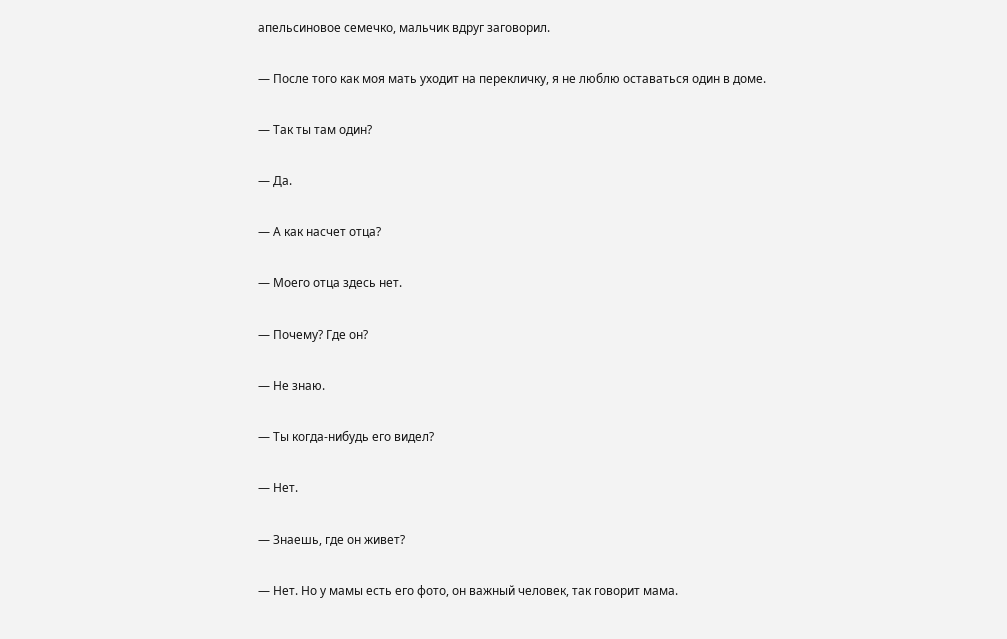апельсиновое семечко, мальчик вдруг заговорил.

— После того как моя мать уходит на перекличку, я не люблю оставаться один в доме.

— Так ты там один?

— Да.

— А как насчет отца?

— Моего отца здесь нет.

— Почему? Где он?

— Не знаю.

— Ты когда-нибудь его видел?

— Нет.

— Знаешь, где он живет?

— Нет. Но у мамы есть его фото, он важный человек, так говорит мама.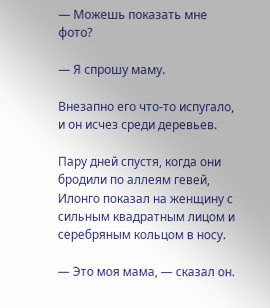— Можешь показать мне фото?

— Я спрошу маму.

Внезапно его что-то испугало, и он исчез среди деревьев.

Пару дней спустя, когда они бродили по аллеям гевей, Илонго показал на женщину с сильным квадратным лицом и серебряным кольцом в носу.

— Это моя мама, — сказал он.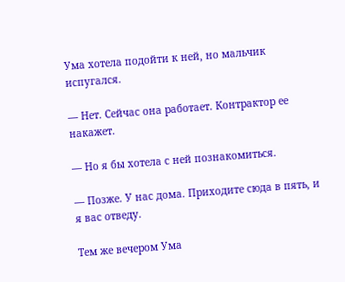Ума хотела подойти к ней, но мальчик испугался.

— Нет. Сейчас она работает. Контрактор ее накажет.

— Но я бы хотела с ней познакомиться.

— Позже. У нас дома. Приходите сюда в пять, и я вас отведу.

Тем же вечером Ума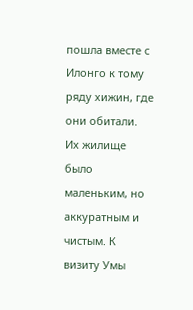пошла вместе с Илонго к тому ряду хижин, где они обитали. Их жилище было маленьким, но аккуратным и чистым. К визиту Умы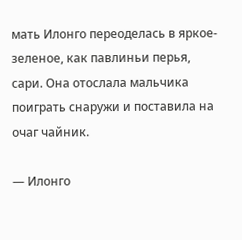мать Илонго переоделась в яркое-зеленое, как павлиньи перья, сари. Она отослала мальчика поиграть снаружи и поставила на очаг чайник.

— Илонго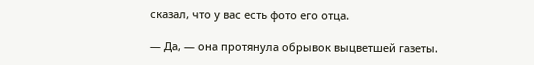сказал, что у вас есть фото его отца.

— Да, — она протянула обрывок выцветшей газеты.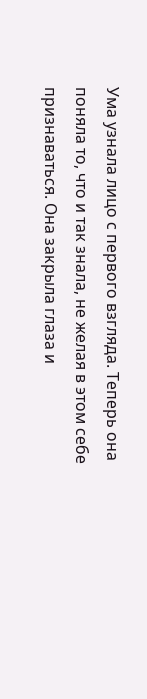Ума узнала лицо с первого взгляда. Теперь она поняла то, что и так знала, не желая в этом себе признаваться. Она закрыла глаза и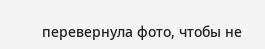перевернула фото, чтобы не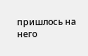пришлось на него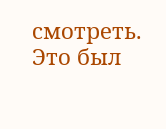смотреть. Это был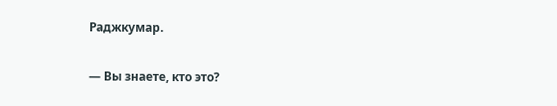Раджкумар.

— Вы знаете, кто это?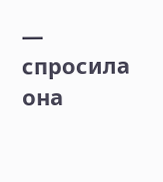— спросила она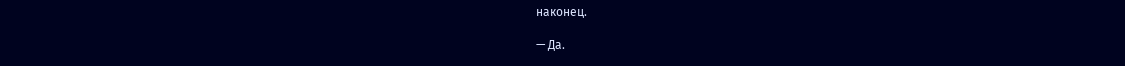наконец.

— Да.